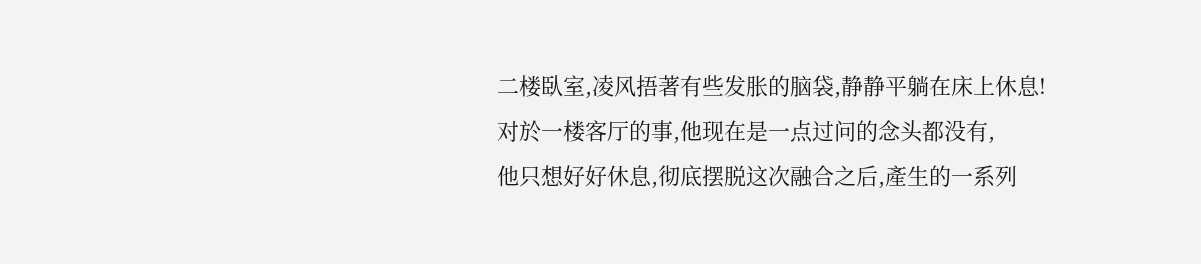二楼臥室,凌风捂著有些发胀的脑袋,静静平躺在床上休息!
对於一楼客厅的事,他现在是一点过问的念头都没有,
他只想好好休息,彻底摆脱这次融合之后,產生的一系列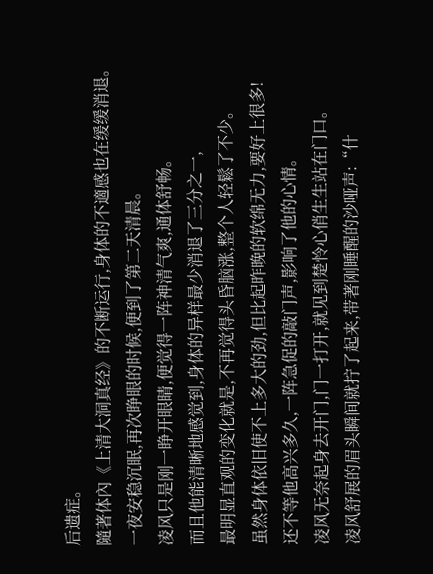后遗症。
隨著体內《上清大洞真经》的不断运行,身体的不適感也在缓缓消退。
一夜安稳沉眠,再次睁眼的时候,便到了第二天清晨。
凌风只是刚一睁开眼睛,便觉得一阵神清气爽,通体舒畅。
而且他能清晰地感觉到,身体的异样最少消退了三分之一,
最明显直观的变化就是,不再觉得头昏脑涨,整个人轻鬆了不少。
虽然身体依旧使不上多大的劲,但比起昨晚的软绵无力,要好上很多!
还不等他高兴多久,一阵急促的敲门声,影响了他的心情。
凌风无奈起身去开门,门一打开,就见到楚怜心俏生生站在门口。
凌风舒展的眉头瞬间就拧了起来,带著刚睡醒的沙哑声:“什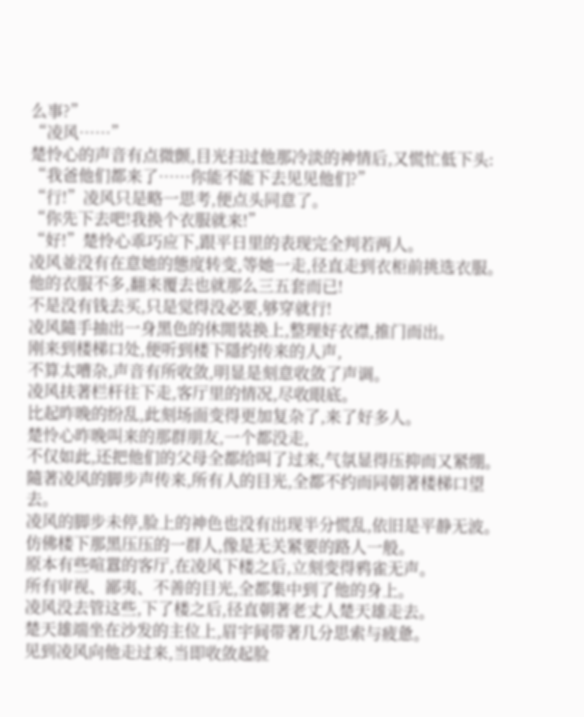么事?”
“凌风……”
楚怜心的声音有点微颤,目光扫过他那冷淡的神情后,又慌忙低下头:
“我爸他们都来了……你能不能下去见见他们?”
“行!”凌风只是略一思考,便点头同意了。
“你先下去吧!我换个衣服就来!”
“好!”楚怜心乖巧应下,跟平日里的表现完全判若两人。
凌风並没有在意她的態度转变,等她一走,径直走到衣柜前挑选衣服。
他的衣服不多,翻来覆去也就那么三五套而已!
不是没有钱去买,只是觉得没必要,够穿就行!
凌风隨手抽出一身黑色的休閒装换上,整理好衣襟,推门而出。
刚来到楼梯口处,便听到楼下隱约传来的人声,
不算太嘈杂,声音有所收敛,明显是刻意收敛了声调。
凌风扶著栏杆往下走,客厅里的情况,尽收眼底。
比起昨晚的纷乱,此刻场面变得更加复杂了,来了好多人。
楚怜心昨晚叫来的那群朋友,一个都没走,
不仅如此,还把他们的父母全都给叫了过来,气氛显得压抑而又紧绷。
隨著凌风的脚步声传来,所有人的目光,全都不约而同朝著楼梯口望去。
凌风的脚步未停,脸上的神色也没有出现半分慌乱,依旧是平静无波。
仿佛楼下那黑压压的一群人,像是无关紧要的路人一般。
原本有些喧囂的客厅,在凌风下楼之后,立刻变得鸦雀无声。
所有审视、鄙夷、不善的目光,全都集中到了他的身上。
凌风没去管这些,下了楼之后,径直朝著老丈人楚天雄走去。
楚天雄端坐在沙发的主位上,眉宇间带著几分思索与疲惫。
见到凌风向他走过来,当即收敛起脸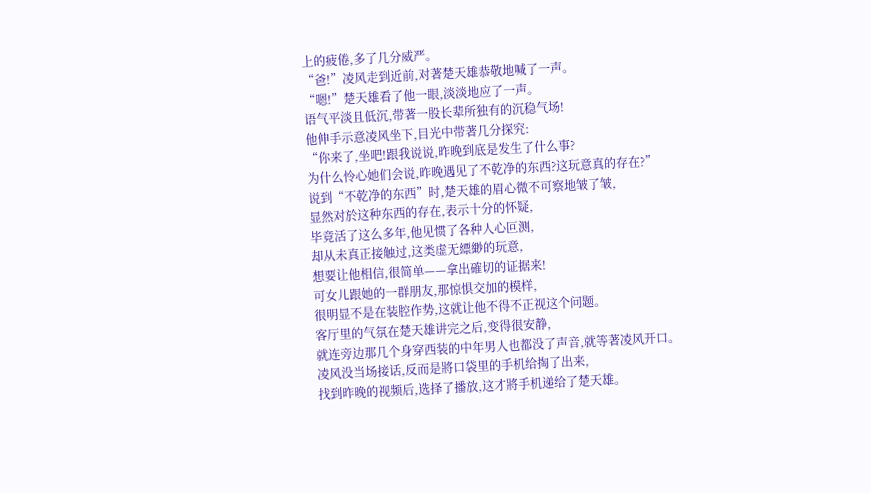上的疲倦,多了几分威严。
“爸!”凌风走到近前,对著楚天雄恭敬地喊了一声。
“嗯!”楚天雄看了他一眼,淡淡地应了一声。
语气平淡且低沉,带著一股长辈所独有的沉稳气场!
他伸手示意凌风坐下,目光中带著几分探究:
“你来了,坐吧!跟我说说,昨晚到底是发生了什么事?
为什么怜心她们会说,昨晚遇见了不乾净的东西?这玩意真的存在?”
说到“不乾净的东西”时,楚天雄的眉心微不可察地皱了皱,
显然对於这种东西的存在,表示十分的怀疑,
毕竟活了这么多年,他见惯了各种人心叵测,
却从未真正接触过,这类虚无縹緲的玩意,
想要让他相信,很简单——拿出確切的证据来!
可女儿跟她的一群朋友,那惊惧交加的模样,
很明显不是在装腔作势,这就让他不得不正视这个问题。
客厅里的气氛在楚天雄讲完之后,变得很安静,
就连旁边那几个身穿西装的中年男人也都没了声音,就等著凌风开口。
凌风没当场接话,反而是將口袋里的手机给掏了出来,
找到昨晚的视频后,选择了播放,这才將手机递给了楚天雄。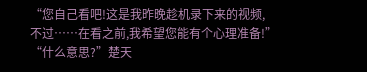“您自己看吧!这是我昨晚趁机录下来的视频,
不过……在看之前,我希望您能有个心理准备!”
“什么意思?”楚天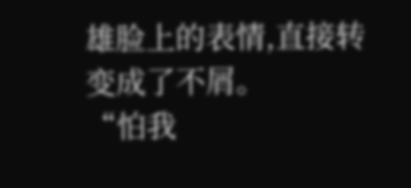雄脸上的表情,直接转变成了不屑。
“怕我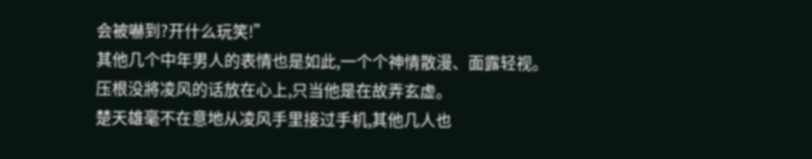会被嚇到?开什么玩笑!”
其他几个中年男人的表情也是如此,一个个神情散漫、面露轻视。
压根没將凌风的话放在心上,只当他是在故弄玄虚。
楚天雄毫不在意地从凌风手里接过手机,其他几人也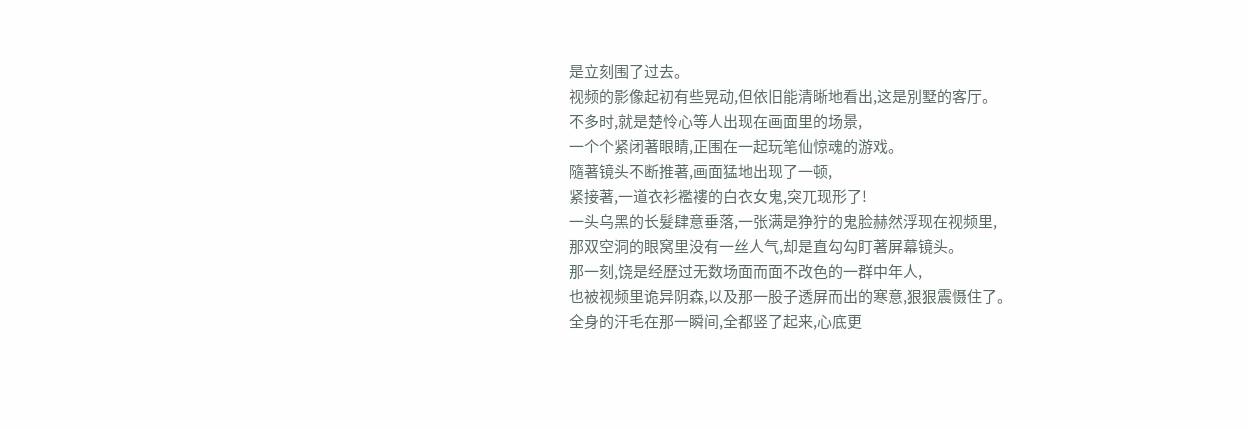是立刻围了过去。
视频的影像起初有些晃动,但依旧能清晰地看出,这是別墅的客厅。
不多时,就是楚怜心等人出现在画面里的场景,
一个个紧闭著眼睛,正围在一起玩笔仙惊魂的游戏。
隨著镜头不断推著,画面猛地出现了一顿,
紧接著,一道衣衫襤褸的白衣女鬼,突兀现形了!
一头乌黑的长髮肆意垂落,一张满是狰狞的鬼脸赫然浮现在视频里,
那双空洞的眼窝里没有一丝人气,却是直勾勾盯著屏幕镜头。
那一刻,饶是经歷过无数场面而面不改色的一群中年人,
也被视频里诡异阴森,以及那一股子透屏而出的寒意,狠狠震慑住了。
全身的汗毛在那一瞬间,全都竖了起来,心底更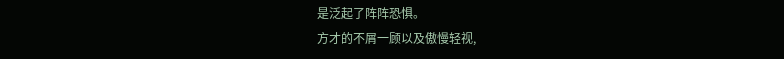是泛起了阵阵恐惧。
方才的不屑一顾以及傲慢轻视,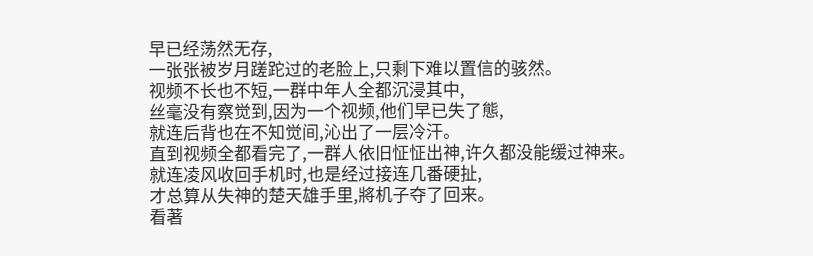早已经荡然无存,
一张张被岁月蹉跎过的老脸上,只剩下难以置信的骇然。
视频不长也不短,一群中年人全都沉浸其中,
丝毫没有察觉到,因为一个视频,他们早已失了態,
就连后背也在不知觉间,沁出了一层冷汗。
直到视频全都看完了,一群人依旧怔怔出神,许久都没能缓过神来。
就连凌风收回手机时,也是经过接连几番硬扯,
才总算从失神的楚天雄手里,將机子夺了回来。
看著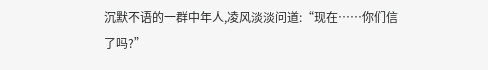沉默不语的一群中年人,凌风淡淡问道:“现在……你们信了吗?”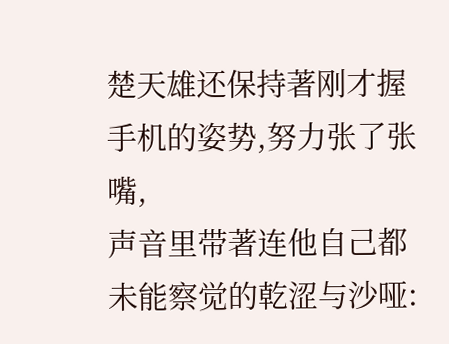楚天雄还保持著刚才握手机的姿势,努力张了张嘴,
声音里带著连他自己都未能察觉的乾涩与沙哑: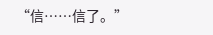“信……信了。”